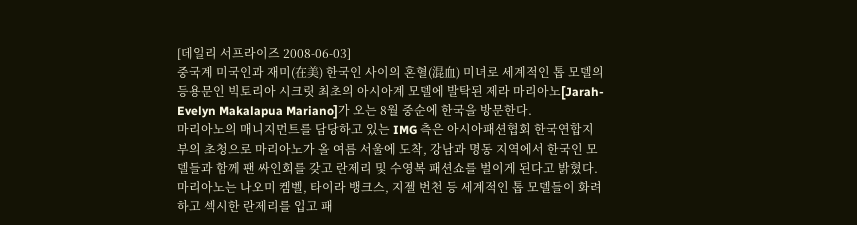[데일리 서프라이즈 2008-06-03]
중국계 미국인과 재미(在美) 한국인 사이의 혼혈(混血) 미녀로 세계적인 톱 모델의 등용문인 빅토리아 시크릿 최초의 아시아계 모델에 발탁된 제라 마리아노[Jarah-Evelyn Makalapua Mariano]가 오는 8월 중순에 한국을 방문한다.
마리아노의 매니지먼트를 담당하고 있는 IMG 측은 아시아패션협회 한국연합지부의 초청으로 마리아노가 올 여름 서울에 도착, 강남과 명동 지역에서 한국인 모델들과 함께 팬 싸인회를 갖고 란제리 및 수영복 패션쇼를 벌이게 된다고 밝혔다.
마리아노는 나오미 켐벨, 타이라 뱅크스, 지젤 번천 등 세계적인 톱 모델들이 화려하고 섹시한 란제리를 입고 패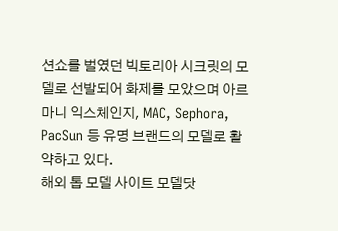션쇼를 벌였던 빅토리아 시크릿의 모델로 선발되어 화제를 모았으며 아르마니 익스체인지, MAC, Sephora, PacSun 등 유명 브랜드의 모델로 활약하고 있다.
해외 톱 모델 사이트 모델닷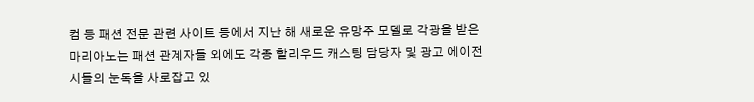컴 등 패션 전문 관련 사이트 등에서 지난 해 새로운 유망주 모델로 각광을 받은 마리아노는 패션 관계자들 외에도 각종 할리우드 캐스팅 담당자 및 광고 에이전시들의 눈독을 사로잡고 있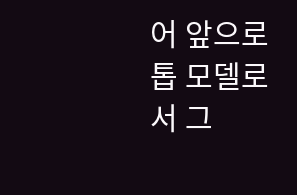어 앞으로 톱 모델로서 그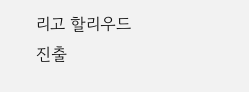리고 할리우드 진출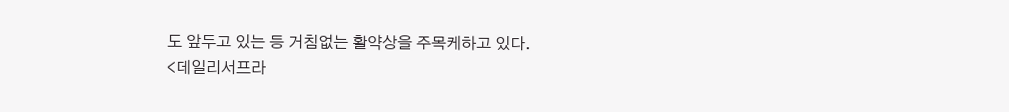도 앞두고 있는 등 거침없는 활약상을 주목케하고 있다.
<데일리서프라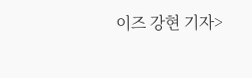이즈 강현 기자>